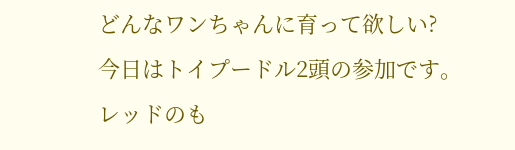どんなワンちゃんに育って欲しい?
今日はトイプードル2頭の参加です。
レッドのも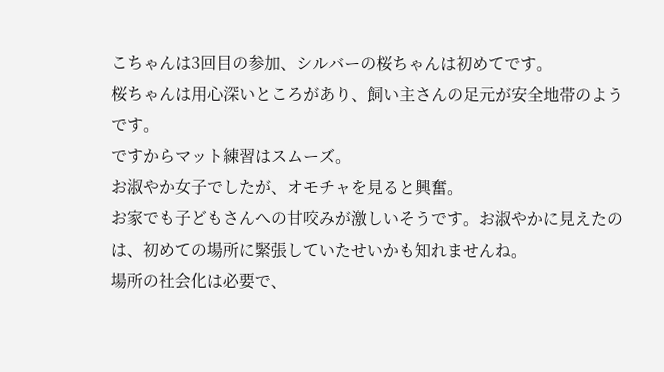こちゃんは3回目の参加、シルバーの桜ちゃんは初めてです。
桜ちゃんは用心深いところがあり、飼い主さんの足元が安全地帯のようです。
ですからマット練習はスムーズ。
お淑やか女子でしたが、オモチャを見ると興奮。
お家でも子どもさんへの甘咬みが激しいそうです。お淑やかに見えたのは、初めての場所に緊張していたせいかも知れませんね。
場所の社会化は必要で、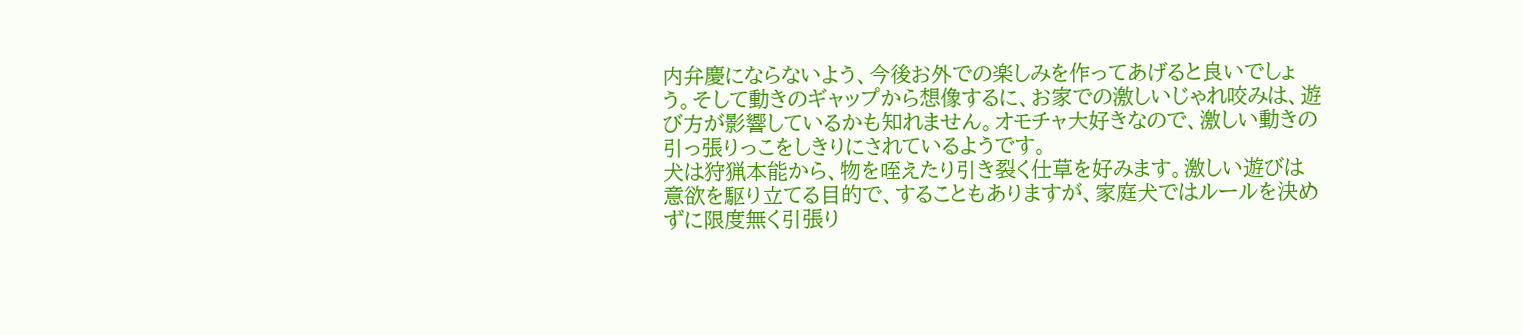内弁慶にならないよう、今後お外での楽しみを作ってあげると良いでしょう。そして動きのギャップから想像するに、お家での激しいじゃれ咬みは、遊び方が影響しているかも知れません。オモチャ大好きなので、激しい動きの引っ張りっこをしきりにされているようです。
犬は狩猟本能から、物を咥えたり引き裂く仕草を好みます。激しい遊びは意欲を駆り立てる目的で、することもありますが、家庭犬ではルールを決めずに限度無く引張り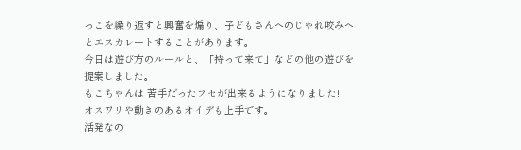っこを繰り返すと興奮を煽り、子どもさんへのじゃれ咬みへとエスカレートすることがあります。
今日は遊び方のルールと、「持って来て」などの他の遊びを提案しました。
もこちゃんは 苦手だったフセが出来るようになりました!
オスワリや動きのあるオイデも上手です。
活発なの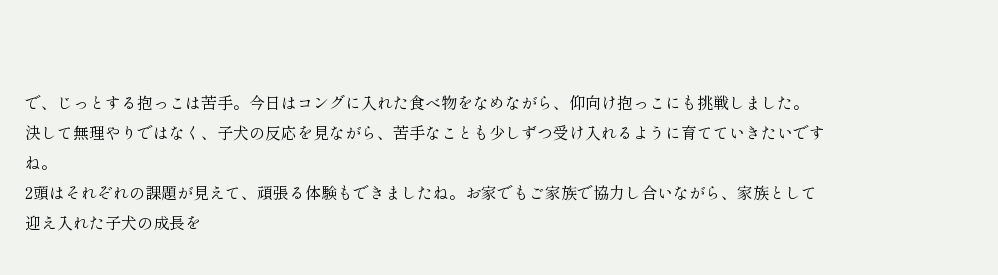で、じっとする抱っこは苦手。今日はコングに入れた食べ物をなめながら、仰向け抱っこにも挑戦しました。
決して無理やりではなく、子犬の反応を見ながら、苦手なことも少しずつ受け入れるように育てていきたいですね。
2頭はそれぞれの課題が見えて、頑張る体験もできましたね。お家でもご家族で協力し合いながら、家族として迎え入れた子犬の成長を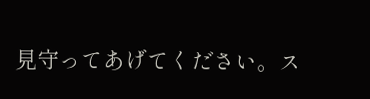見守ってあげてください。ス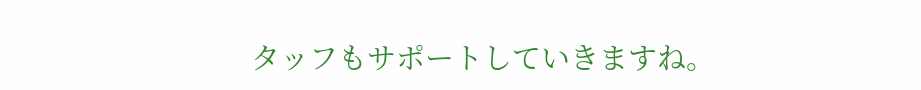タッフもサポートしていきますね。